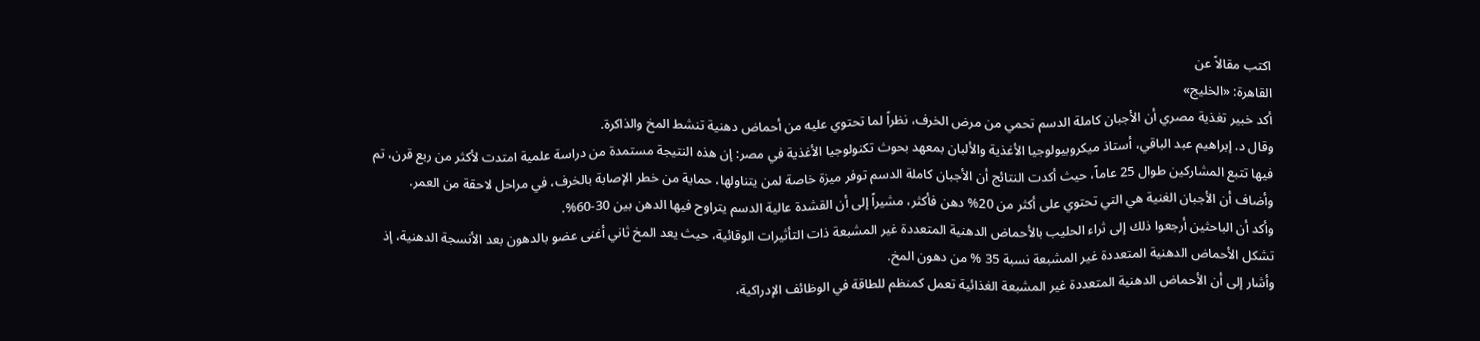اكتب مقالاً عن
القاهرة: «الخليج»
أكد خبير تغذية مصري أن الأجبان كاملة الدسم تحمي من مرض الخرف، نظراً لما تحتوي عليه من أحماض دهنية تنشط المخ والذاكرة.
وقال د. إبراهيم عبد الباقي، أستاذ ميكروبيولوجيا الأغذية والألبان بمعهد بحوث تكنولوجيا الأغذية في مصر: إن هذه النتيجة مستمدة من دراسة علمية امتدت لأكثر من ربع قرن، تم فيها تتبع المشاركين طوال 25 عاماً، حيث أكدت النتائج أن الأجبان كاملة الدسم توفر ميزة خاصة لمن يتناولها، حماية من خطر الإصابة بالخرف، في مراحل لاحقة من العمر.
وأضاف أن الأجبان الغنية هي التي تحتوي على أكثر من 20% دهن فأكثر، مشيراً إلى أن القشدة عالية الدسم يتراوح فيها الدهن بين 30-60%.
وأكد أن الباحثين أرجعوا ذلك إلى ثراء الحليب بالأحماض الدهنية المتعددة غير المشبعة ذات التأثيرات الوقائية، حيث يعد المخ ثاني أغنى عضو بالدهون بعد الأنسجة الدهنية، إذ تشكل الأحماض الدهنية المتعددة غير المشبعة نسبة 35 % من دهون المخ.
وأشار إلى أن الأحماض الدهنية المتعددة غير المشبعة الغذائية تعمل كمنظم للطاقة في الوظائف الإدراكية،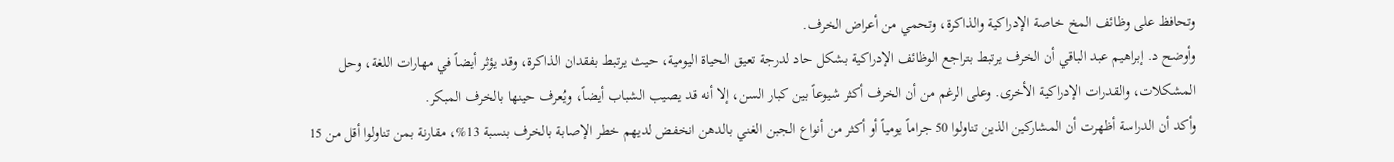وتحافظ على وظائف المخ خاصة الإدراكية والذاكرة، وتحمي من أعراض الخرف.
وأوضح د. إبراهيم عبد الباقي أن الخرف يرتبط بتراجع الوظائف الإدراكية بشكل حاد لدرجة تعيق الحياة اليومية، حيث يرتبط بفقدان الذاكرة، وقد يؤثر أيضاً في مهارات اللغة، وحل المشكلات، والقدرات الإدراكية الأخرى. وعلى الرغم من أن الخرف أكثر شيوعاً بين كبار السن، إلا أنه قد يصيب الشباب أيضاً، ويُعرف حينها بالخرف المبكر.
وأكد أن الدراسة أظهرت أن المشاركين الذين تناولوا 50 جراماً يومياً أو أكثر من أنواع الجبن الغني بالدهن انخفض لديهم خطر الإصابة بالخرف بنسبة 13%، مقارنة بمن تناولوا أقل من 15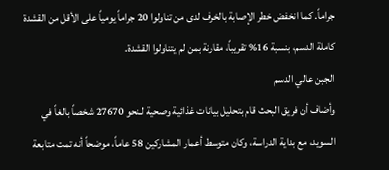جراماً. كما انخفض خطر الإصابة بالخرف لدى من تناولوا 20 جراماً يومياً على الأقل من القشدة كاملة الدسم، بنسبة 16% تقريباً، مقارنة بمن لم يتناولوا القشدة.
الجبن عالي الدسم
وأضاف أن فريق البحث قام بتحليل بيانات غذائية وصحية لـنحو 27670 شخصاً بالغاً في السويد، مع بداية الدراسة، وكان متوسط أعمار المشاركين 58 عاماً، موضحاً أنه تمت متابعة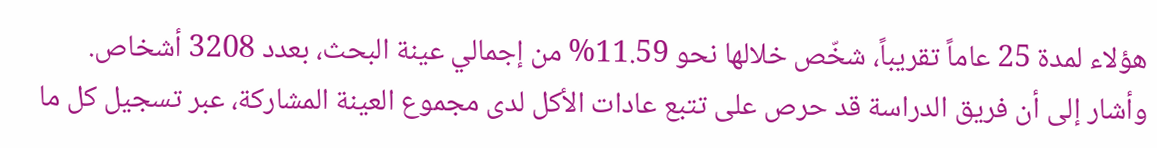هؤلاء لمدة 25 عاماً تقريباً، شخّص خلالها نحو 11.59% من إجمالي عينة البحث، بعدد 3208 أشخاص.
وأشار إلى أن فريق الدراسة قد حرص على تتبع عادات الأكل لدى مجموع العينة المشاركة، عبر تسجيل كل ما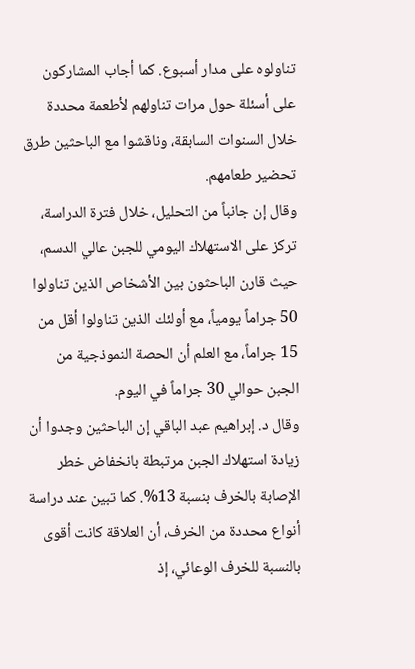تناولوه على مدار أسبوع. كما أجاب المشاركون على أسئلة حول مرات تناولهم لأطعمة محددة خلال السنوات السابقة، وناقشوا مع الباحثين طرق تحضير طعامهم.
وقال إن جانباً من التحليل، خلال فترة الدراسة، تركز على الاستهلاك اليومي للجبن عالي الدسم، حيث قارن الباحثون بين الأشخاص الذين تناولوا 50 جراماً يومياً، مع أولئك الذين تناولوا أقل من 15 جراماً، مع العلم أن الحصة النموذجية من الجبن حوالي 30 جراماً في اليوم.
وقال د. إبراهيم عبد الباقي إن الباحثين وجدوا أن زيادة استهلاك الجبن مرتبطة بانخفاض خطر الإصابة بالخرف بنسبة 13%. كما تبين عند دراسة أنواع محددة من الخرف، أن العلاقة كانت أقوى بالنسبة للخرف الوعائي، إذ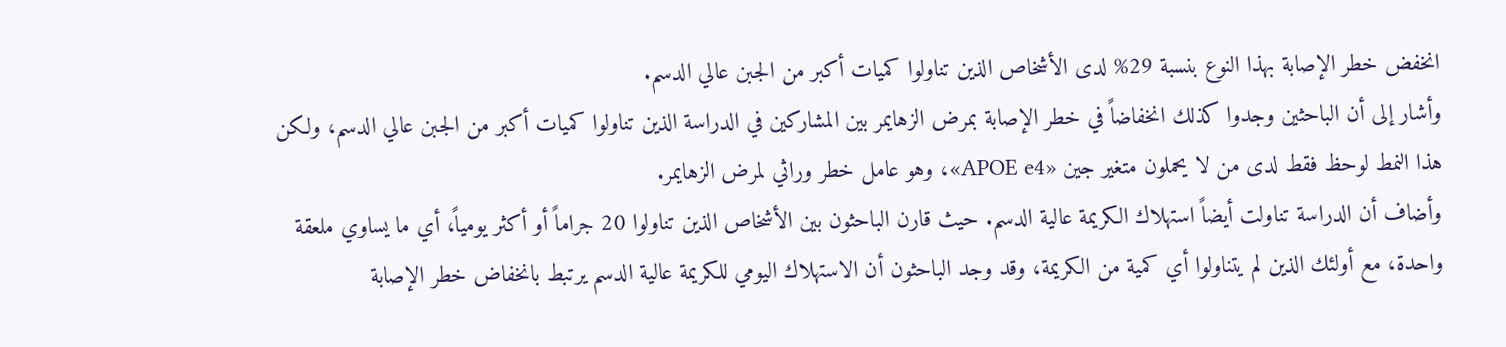انخفض خطر الإصابة بهذا النوع بنسبة 29% لدى الأشخاص الذين تناولوا كميات أكبر من الجبن عالي الدسم.
وأشار إلى أن الباحثين وجدوا كذلك انخفاضاً في خطر الإصابة بمرض الزهايمر بين المشاركين في الدراسة الذين تناولوا كميات أكبر من الجبن عالي الدسم، ولكن هذا النمط لوحظ فقط لدى من لا يحملون متغير جين «APOE e4»، وهو عامل خطر وراثي لمرض الزهايمر.
وأضاف أن الدراسة تناولت أيضاً استهلاك الكريمة عالية الدسم. حيث قارن الباحثون بين الأشخاص الذين تناولوا 20 جراماً أو أكثر يومياً، أي ما يساوي ملعقة واحدة، مع أولئك الذين لم يتناولوا أي كمية من الكريمة، وقد وجد الباحثون أن الاستهلاك اليومي للكريمة عالية الدسم يرتبط بانخفاض خطر الإصابة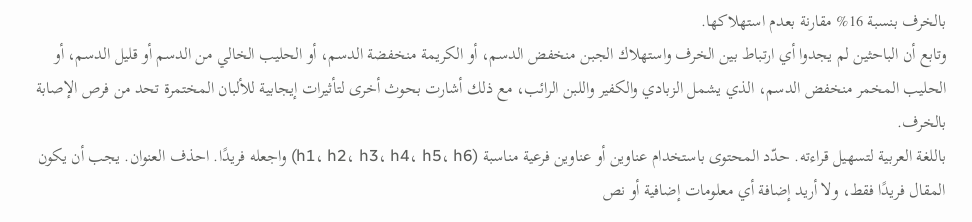بالخرف بنسبة 16% مقارنة بعدم استهلاكها.
وتابع أن الباحثين لم يجدوا أي ارتباط بين الخرف واستهلاك الجبن منخفض الدسم، أو الكريمة منخفضة الدسم، أو الحليب الخالي من الدسم أو قليل الدسم، أو الحليب المخمر منخفض الدسم، الذي يشمل الزبادي والكفير واللبن الرائب، مع ذلك أشارت بحوث أخرى لتأثيرات إيجابية للألبان المختمرة تحد من فرص الإصابة بالخرف.
باللغة العربية لتسهيل قراءته. حدّد المحتوى باستخدام عناوين أو عناوين فرعية مناسبة (h1، h2، h3، h4، h5، h6) واجعله فريدًا. احذف العنوان. يجب أن يكون المقال فريدًا فقط، ولا أريد إضافة أي معلومات إضافية أو نص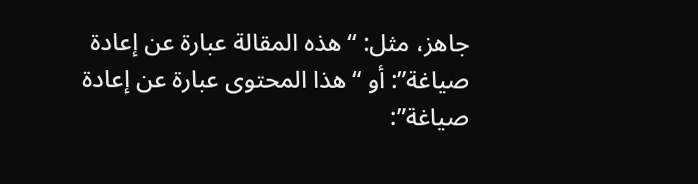جاهز، مثل: “هذه المقالة عبارة عن إعادة صياغة”: أو “هذا المحتوى عبارة عن إعادة صياغة”: